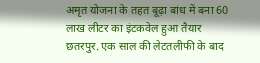अमृत योजना के तहत बूढ़ा बांध में बना 60 लाख लीटर का इंटकवेल हुआ तैयार
छतरपुर. एक साल की लेटतलीफी के बाद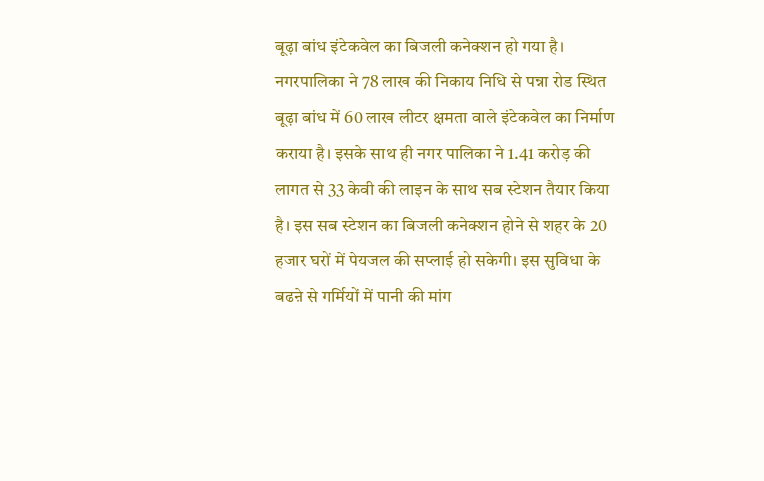बूढ़ा बांध इंटेकवेल का बिजली कनेक्शन हो गया है। नगरपालिका ने 78 लाख की निकाय निधि से पन्ना रोड स्थित बूढ़ा बांध में 60 लाख लीटर क्षमता वाले इंटेकवेल का निर्माण कराया है। इसके साथ ही नगर पालिका ने 1.41 करोड़ की लागत से 33 केवी की लाइन के साथ सब स्टेशन तैयार किया है। इस सब स्टेशन का बिजली कनेक्शन होने से शहर के 20 हजार घरों में पेयजल की सप्लाई हो सकेगी। इस सुविधा के बढऩे से गर्मियों में पानी की मांग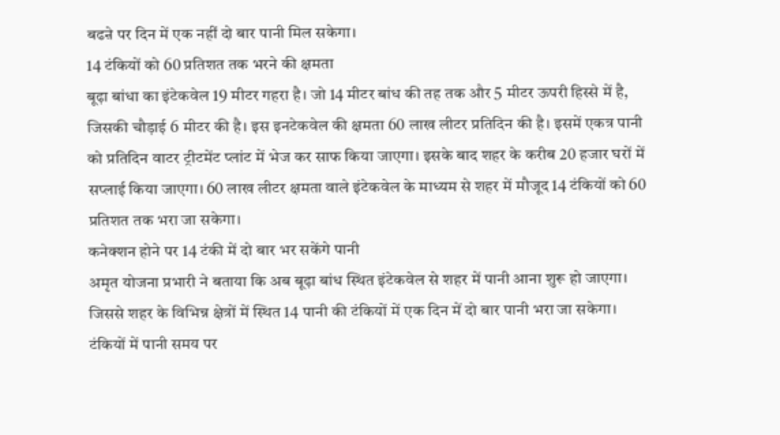बढऩे पर दिन में एक नहीं दो बार पानी मिल सकेगा।
14 टंकियों को 60 प्रतिशत तक भरने की क्षमता
बूढ़ा बांधा का इंटेकवेल 19 मीटर गहरा है। जो 14 मीटर बांध की तह तक और 5 मीटर ऊपरी हिस्से में है, जिसकी चौड़ाई 6 मीटर की है। इस इनटेकवेल की क्षमता 60 लाख लीटर प्रतिदिन की है। इसमें एकत्र पानी को प्रतिदिन वाटर ट्रीटमेंट प्लांट में भेज कर साफ किया जाएगा। इसके बाद शहर के करीब 20 हजार घरों में सप्लाई किया जाएगा। 60 लाख लीटर क्षमता वाले इंटेकवेल के माध्यम से शहर में मौजूद 14 टंकियों को 60 प्रतिशत तक भरा जा सकेगा।
कनेक्शन होने पर 14 टंकी में दो बार भर सकेंगे पानी
अमृत योजना प्रभारी ने बताया कि अब बूढ़ा बांध स्थित इंटेकवेल से शहर में पानी आना शुरू हो जाएगा। जिससे शहर के विभिन्न क्षेत्रों में स्थित 14 पानी की टंकियों में एक दिन में दो बार पानी भरा जा सकेगा। टंकियों में पानी समय पर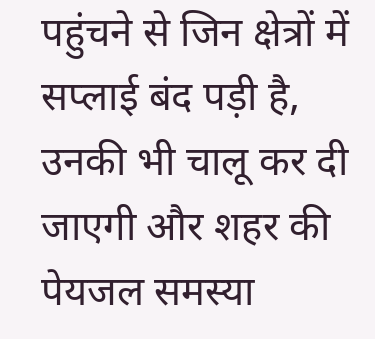पहुंचने से जिन क्षेत्रों में सप्लाई बंद पड़ी है, उनकी भी चालू कर दी जाएगी और शहर की पेयजल समस्या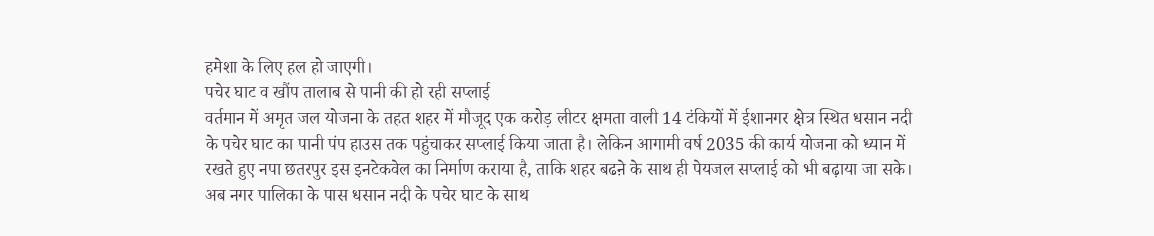हमेशा के लिए हल हो जाएगी।
पचेर घाट व खौंप तालाब से पानी की हो रही सप्लाई
वर्तमान में अमृत जल योजना के तहत शहर में मौजूद एक करोड़ लीटर क्षमता वाली 14 टंकियों में ईशानगर क्षेत्र स्थित धसान नदी के पचेर घाट का पानी पंप हाउस तक पहुंचाकर सप्लाई किया जाता है। लेकिन आगामी वर्ष 2035 की कार्य योजना को ध्यान में रखते हुए नपा छतरपुर इस इनटेकवेल का निर्माण कराया है, ताकि शहर बढऩे के साथ ही पेयजल सप्लाई को भी बढ़ाया जा सके। अब नगर पालिका के पास धसान नदी के पचेर घाट के साथ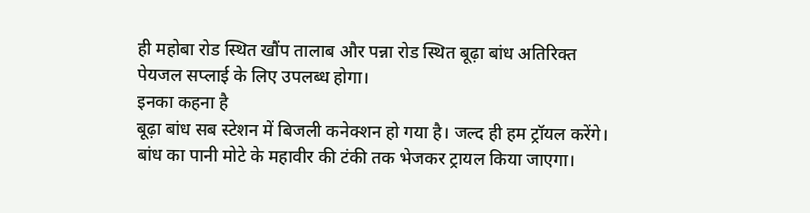ही महोबा रोड स्थित खौंप तालाब और पन्ना रोड स्थित बूढ़ा बांध अतिरिक्त पेयजल सप्लाई के लिए उपलब्ध होगा।
इनका कहना है
बूढ़ा बांध सब स्टेशन में बिजली कनेक्शन हो गया है। जल्द ही हम ट्रॉयल करेंगे। बांध का पानी मोटे के महावीर की टंकी तक भेजकर ट्रायल किया जाएगा।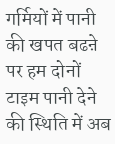गर्मियों में पानी की खपत बढऩे पर हम दोनों टाइम पानी देने की स्थिति में अब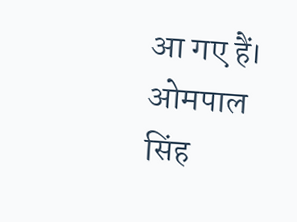आ गए हैं।
ओमपाल सिंह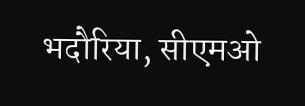भदौरिया, सीएमओ